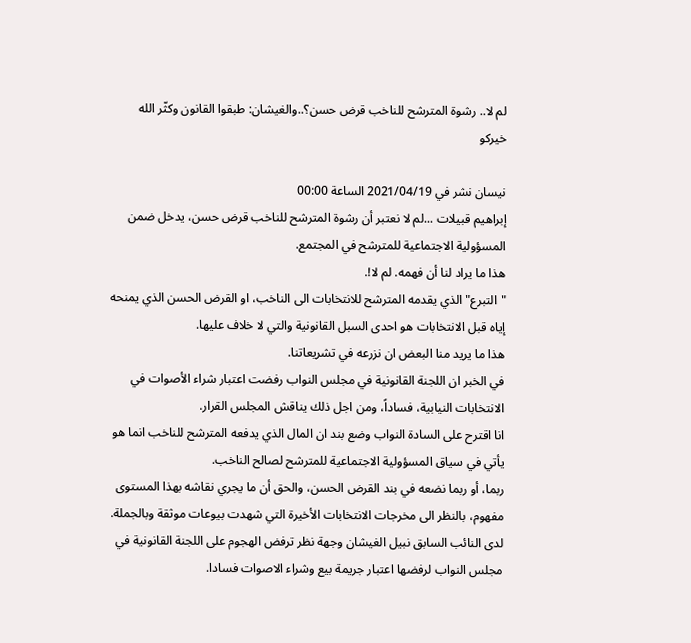لم لا.. رشوة المترشح للناخب قرض حسن؟..والغيشان: طبقوا القانون وكثّر الله خيركو

نيسان نشر في 2021/04/19 الساعة 00:00
إبراهيم قبيلات ...لم لا نعتبر أن رشوة المترشح للناخب قرض حسن، يدخل ضمن المسؤولية الاجتماعية للمترشح في المجتمع.
هذا ما يراد لنا أن فهمه. لم لا!.
"التبرع" الذي يقدمه المترشح للانتخابات الى الناخب، او القرض الحسن الذي يمنحه إياه قبل الانتخابات هو احدى السبل القانونية والتي لا خلاف عليها.
هذا ما يريد منا البعض ان نزرعه في تشريعاتنا.
في الخبر ان اللجنة القانونية في مجلس النواب رفضت اعتبار شراء الأصوات في الانتخابات النيابية، فساداً، ومن اجل ذلك يناقش المجلس القرار.
انا اقترح على السادة النواب وضع بند ان المال الذي يدفعه المترشح للناخب انما هو يأتي في سياق المسؤولية الاجتماعية للمترشح لصالح الناخب.
ربما، أو ربما نضعه في بند القرض الحسن، والحق أن ما يجري نقاشه بهذا المستوى مفهوم، بالنظر الى مخرجات الانتخابات الأخيرة التي شهدت بيوعات موثقة وبالجملة.
لدى النائب السابق نبيل الغيشان وجهة نظر ترفض الهجوم على اللجنة القانونية في مجلس النواب لرفضها اعتبار جريمة بيع وشراء الاصوات فسادا.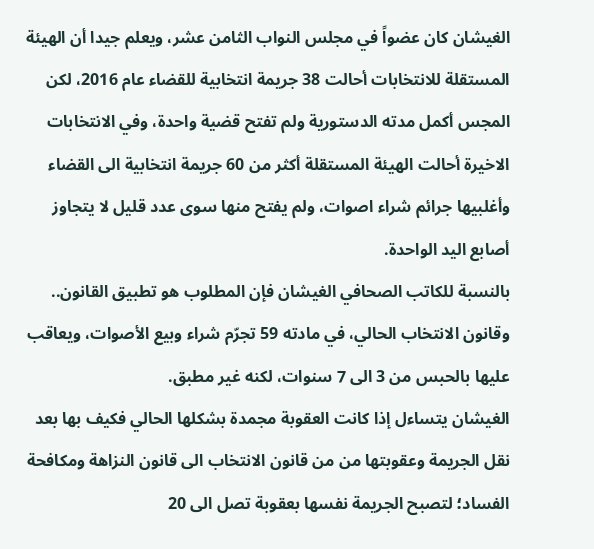الغيشان كان عضواً في مجلس النواب الثامن عشر، ويعلم جيدا أن الهيئة المستقلة للانتخابات أحالت 38 جريمة انتخابية للقضاء عام 2016، لكن المجس أكمل مدته الدستورية ولم تفتح قضية واحدة، وفي الانتخابات الاخيرة أحالت الهيئة المستقلة أكثر من 60 جريمة انتخابية الى القضاء وأغلبيها جرائم شراء اصوات، ولم يفتح منها سوى عدد قليل لا يتجاوز أصابع اليد الواحدة.
بالنسبة للكاتب الصحافي الغيشان فإن المطلوب هو تطبيق القانون.. وقانون الانتخاب الحالي، في مادته 59 تجرّم شراء وبيع الأصوات، ويعاقب عليها بالحبس من 3 الى 7 سنوات، لكنه غير مطبق.
الغيشان يتساءل إذا كانت العقوبة مجمدة بشكلها الحالي فكيف بها بعد نقل الجريمة وعقوبتها من من قانون الانتخاب الى قانون النزاهة ومكافحة الفساد؛ لتصبح الجريمة نفسها بعقوبة تصل الى 20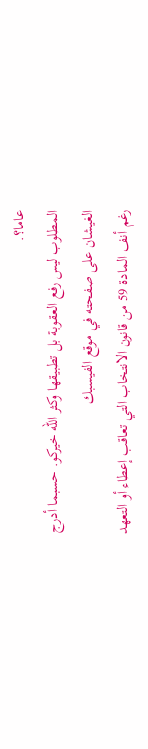عاما؟.
المطلوب ليس رفع العقوبة بل تطبيقها وكثر الله خيركو. حسبما أدرج الغيشان على صفحته في موقع الفيسبك
رغم أنف المادة 59 من قانون الانتخاب التي تعاقب إعطاء أو التعهد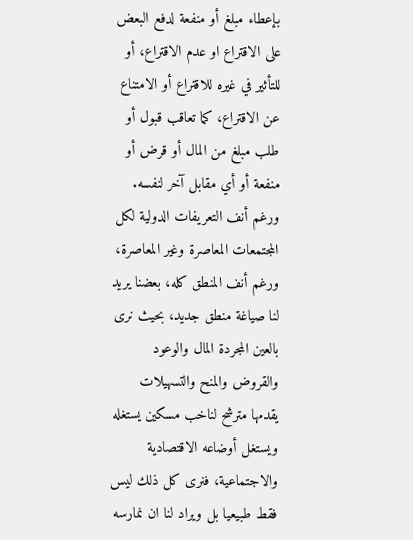بإعطاء مبلغ أو منفعة لدفع البعض على الاقتراع او عدم الاقتراع، أو للتأثير في غيره للاقتراع أو الامتناع عن الاقتراع، كما تعاقب قبول أو طلب مبلغ من المال أو قرض أو منفعة أو أي مقابل آخر لنفسه.
ورغم أنف التعريفات الدولية لكل المجتمعات المعاصرة وغير المعاصرة، ورغم أنف المنطق كله، بعضنا يريد لنا صياغة منطق جديد، بحيث نرى بالعين المجردة المال والوعود والقروض والمنح والتسهيلات يقدمها مترشح لناخب مسكين يستغله ويستغل أوضاعه الاقتصادية والاجتماعية، فنرى كل ذلك ليس فقط طبيعيا بل ويراد لنا ان نمارسه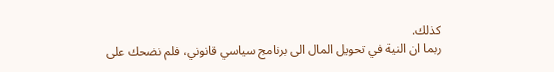كذلك.
ربما ان النية في تحويل المال الى برنامج سياسي قانوني، فلم نضحك على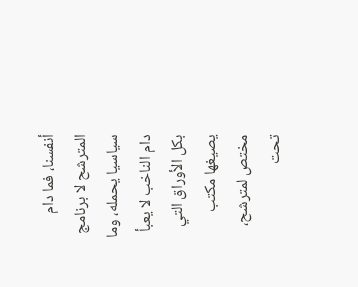أنفسنا، فما دام المترشح لا برنامج سياسيا يحمله، وما دام الناخب لا يعبأ بكل الأوراق التي يصيغها مكتب مختص لمترشح، تحت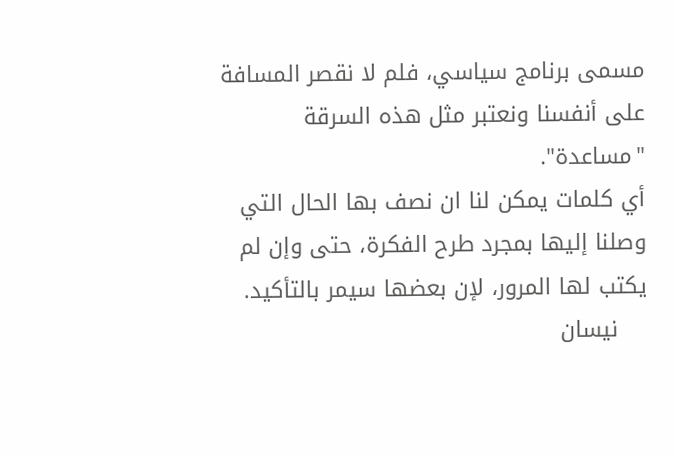مسمى برنامج سياسي، فلم لا نقصر المسافة على أنفسنا ونعتبر مثل هذه السرقة "مساعدة".
أي كلمات يمكن لنا ان نصف بها الحال التي وصلنا إليها بمجرد طرح الفكرة، حتى وإن لم يكتب لها المرور، لإن بعضها سيمر بالتأكيد.
    نيسان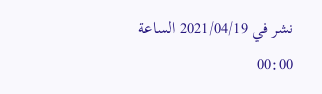نشر في 2021/04/19 الساعة 00:00